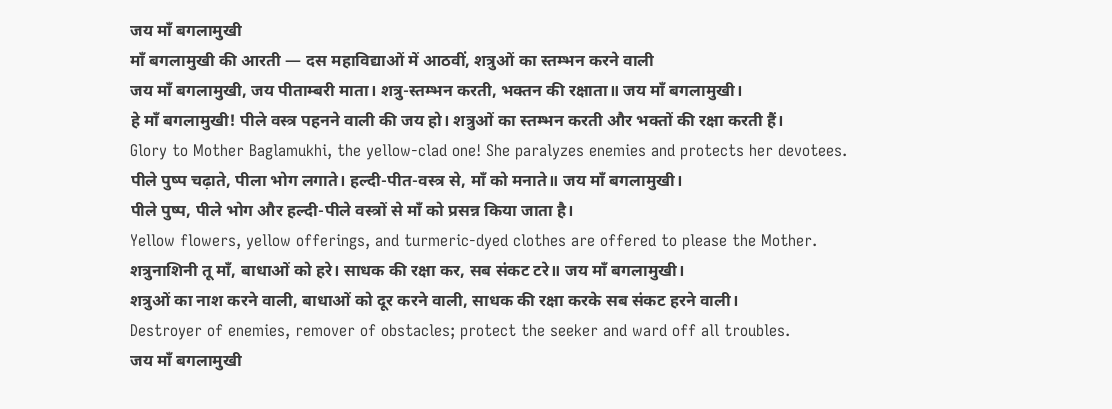जय माँ बगलामुखी
माँ बगलामुखी की आरती — दस महाविद्याओं में आठवीं, शत्रुओं का स्तम्भन करने वाली
जय माँ बगलामुखी, जय पीताम्बरी माता। शत्रु-स्तम्भन करती, भक्तन की रक्षाता॥ जय माँ बगलामुखी।
हे माँ बगलामुखी! पीले वस्त्र पहनने वाली की जय हो। शत्रुओं का स्तम्भन करती और भक्तों की रक्षा करती हैं।
Glory to Mother Baglamukhi, the yellow-clad one! She paralyzes enemies and protects her devotees.
पीले पुष्प चढ़ाते, पीला भोग लगाते। हल्दी-पीत-वस्त्र से, माँ को मनाते॥ जय माँ बगलामुखी।
पीले पुष्प, पीले भोग और हल्दी-पीले वस्त्रों से माँ को प्रसन्न किया जाता है।
Yellow flowers, yellow offerings, and turmeric-dyed clothes are offered to please the Mother.
शत्रुनाशिनी तू माँ, बाधाओं को हरे। साधक की रक्षा कर, सब संकट टरे॥ जय माँ बगलामुखी।
शत्रुओं का नाश करने वाली, बाधाओं को दूर करने वाली, साधक की रक्षा करके सब संकट हरने वाली।
Destroyer of enemies, remover of obstacles; protect the seeker and ward off all troubles.
जय माँ बगलामुखी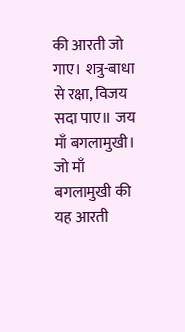की आरती जो गाए। शत्रु-बाधा से रक्षा, विजय सदा पाए॥ जय माँ बगलामुखी।
जो माँ बगलामुखी की यह आरती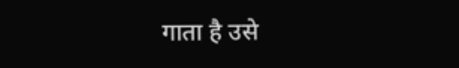गाता है उसे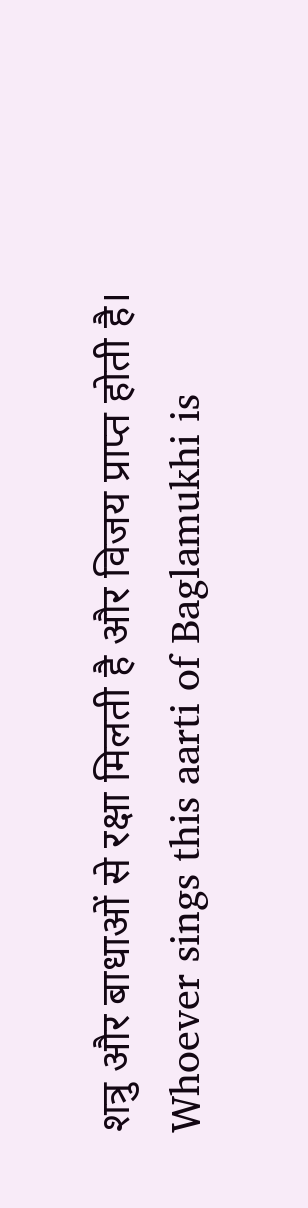शत्रु और बाधाओं से रक्षा मिलती है और विजय प्राप्त होती है।
Whoever sings this aarti of Baglamukhi is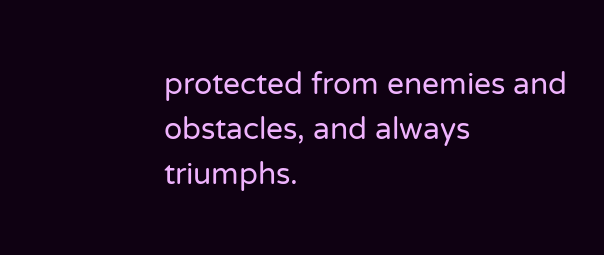protected from enemies and obstacles, and always triumphs.